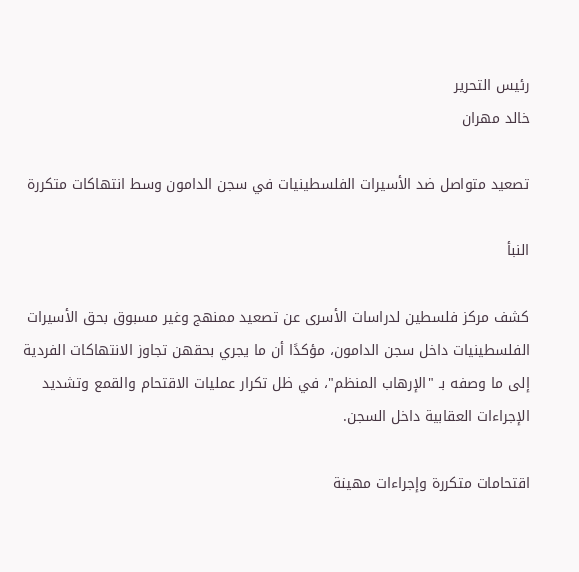رئيس التحرير
خالد مهران

تصعيد متواصل ضد الأسيرات الفلسطينيات في سجن الدامون وسط انتهاكات متكررة

النبأ

كشف مركز فلسطين لدراسات الأسرى عن تصعيد ممنهج وغير مسبوق بحق الأسيرات الفلسطينيات داخل سجن الدامون، مؤكدًا أن ما يجري بحقهن تجاوز الانتهاكات الفردية إلى ما وصفه بـ "الإرهاب المنظم"، في ظل تكرار عمليات الاقتحام والقمع وتشديد الإجراءات العقابية داخل السجن.

اقتحامات متكررة وإجراءات مهينة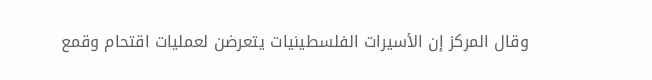وقال المركز إن الأسيرات الفلسطينيات يتعرضن لعمليات اقتحام وقمع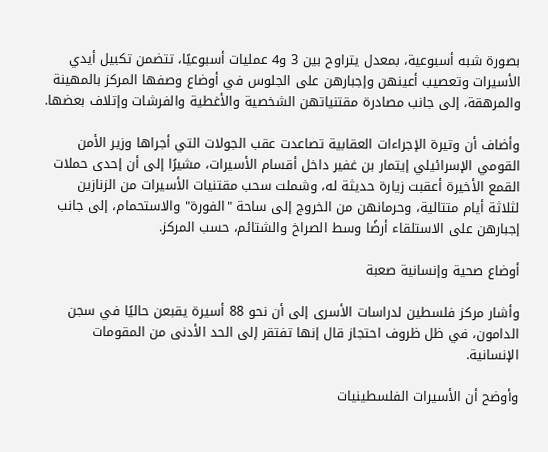بصورة شبه أسبوعية، بمعدل يتراوح بين 3 و4 عمليات أسبوعيًا، تتضمن تكبيل أيدي الأسيرات وتعصيب أعينهن وإجبارهن على الجلوس في أوضاع وصفها المركز بالمهينة والمرهقة، إلى جانب مصادرة مقتنياتهن الشخصية والأغطية والفرشات وإتلاف بعضها.

وأضاف أن وتيرة الإجراءات العقابية تصاعدت عقب الجولات التي أجراها وزير الأمن القومي الإسرائيلي إيتمار بن غفير داخل أقسام الأسيرات، مشيرًا إلى أن إحدى حملات القمع الأخيرة أعقبت زيارة حديثة له، وشملت سحب مقتنيات الأسيرات من الزنازين لثلاثة أيام متتالية، وحرمانهن من الخروج إلى ساحة "الفورة" والاستحمام، إلى جانب إجبارهن على الاستلقاء أرضًا وسط الصراخ والشتائم، حسب المركز.

أوضاع صحية وإنسانية صعبة

وأشار مركز فلسطين لدراسات الأسرى إلى أن نحو 88 أسيرة يقبعن حاليًا في سجن الدامون، في ظل ظروف احتجاز قال إنها تفتقر إلى الحد الأدنى من المقومات الإنسانية.

وأوضح أن الأسيرات الفلسطينيات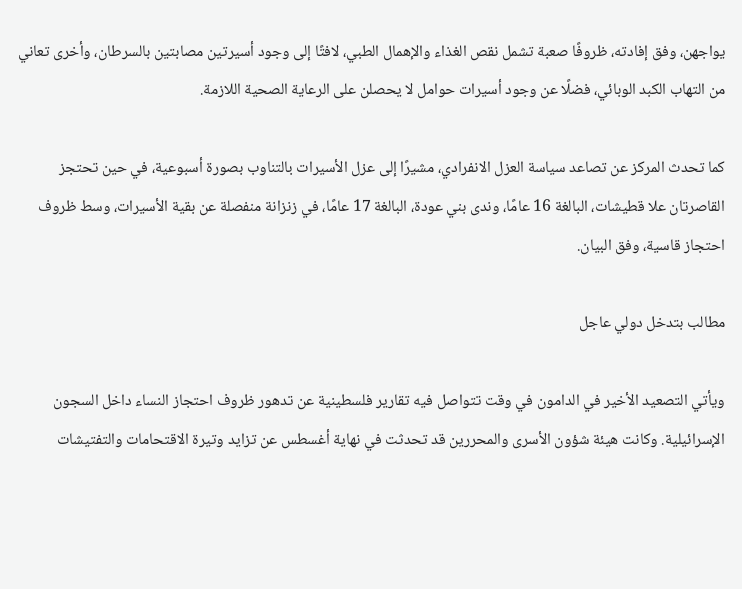يواجهن، وفق إفادته، ظروفًا صعبة تشمل نقص الغذاء والإهمال الطبي، لافتًا إلى وجود أسيرتين مصابتين بالسرطان، وأخرى تعاني من التهاب الكبد الوبائي، فضلًا عن وجود أسيرات حوامل لا يحصلن على الرعاية الصحية اللازمة.

كما تحدث المركز عن تصاعد سياسة العزل الانفرادي، مشيرًا إلى عزل الأسيرات بالتناوب بصورة أسبوعية، في حين تحتجز القاصرتان علا قطيشات، البالغة 16 عامًا، وندى بني عودة، البالغة 17 عامًا، في زنزانة منفصلة عن بقية الأسيرات، وسط ظروف احتجاز قاسية، وفق البيان.

مطالب بتدخل دولي عاجل

ويأتي التصعيد الأخير في الدامون في وقت تتواصل فيه تقارير فلسطينية عن تدهور ظروف احتجاز النساء داخل السجون الإسرائيلية. وكانت هيئة شؤون الأسرى والمحررين قد تحدثت في نهاية أغسطس عن تزايد وتيرة الاقتحامات والتفتيشات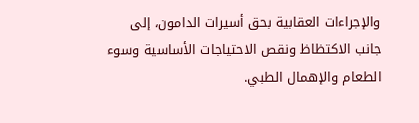والإجراءات العقابية بحق أسيرات الدامون، إلى جانب الاكتظاظ ونقص الاحتياجات الأساسية وسوء الطعام والإهمال الطبي.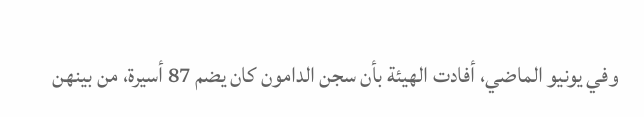وفي يونيو الماضي، أفادت الهيئة بأن سجن الدامون كان يضم 87 أسيرة، من بينهن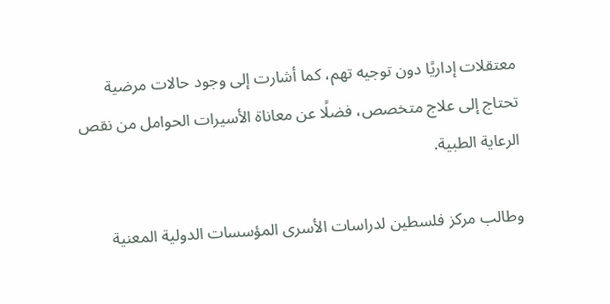معتقلات إداريًا دون توجيه تهم، كما أشارت إلى وجود حالات مرضية تحتاج إلى علاج متخصص، فضلًا عن معاناة الأسيرات الحوامل من نقص الرعاية الطبية.

وطالب مركز فلسطين لدراسات الأسرى المؤسسات الدولية المعنية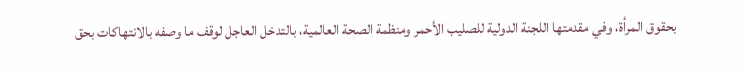بحقوق المرأة، وفي مقدمتها اللجنة الدولية للصليب الأحمر ومنظمة الصحة العالمية، بالتدخل العاجل لوقف ما وصفه بالانتهاكات بحق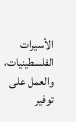الأسيرات الفلسطينيات، والعمل على توفير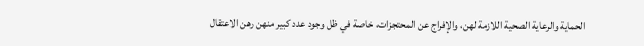الحماية والرعاية الصحية اللازمة لهن، والإفراج عن المحتجزات، خاصة في ظل وجود عدد كبير منهن رهن الاعتقال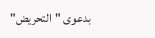بدعوى "التحريض"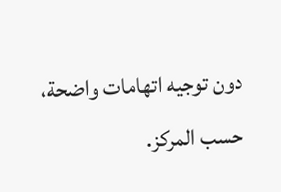دون توجيه اتهامات واضحة، حسب المركز.